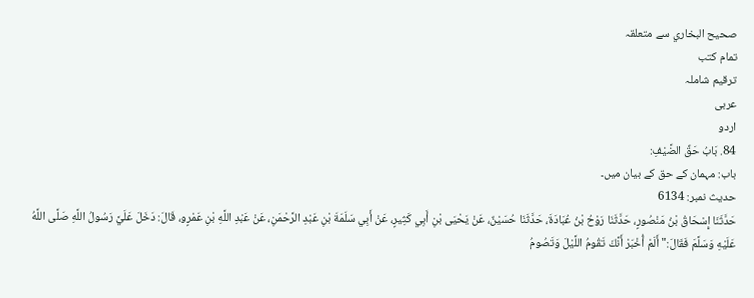صحيح البخاري سے متعلقہ
تمام کتب
ترقیم شاملہ
عربی
اردو
84. بَابُ حَقِّ الضَّيْفِ:
باب: مہمان کے حق کے بیان میں۔
حدیث نمبر: 6134
حَدَّثَنَا إِسْحَاقُ بْنُ مَنْصُورٍ، حَدَّثَنَا رَوْحُ بْنُ عُبَادَةَ، حَدَّثَنَا حُسَيْنٌ، عَنْ يَحْيَى بْنِ أَبِي كَثِيرٍ، عَنْ أَبِي سَلَمَةَ بْنِ عَبْدِ الرَّحْمَنِ، عَنْ عَبْدِ اللَّهِ بْنِ عَمْرٍو، قَالَ: دَخَلَ عَلَيَّ رَسُولُ اللَّهِ صَلَّى اللَّهُ عَلَيْهِ وَسَلَّمَ فَقَالَ:" أَلَمْ أُخْبَرْ أَنَّكَ تَقُومُ اللَّيْلَ وَتَصُومُ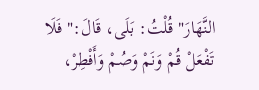النَّهَارَ" قُلْتُ: بَلَى، قَالَ:" فَلَا تَفْعَلْ قُمْ وَنَمْ وَصُمْ وَأَفْطِرْ،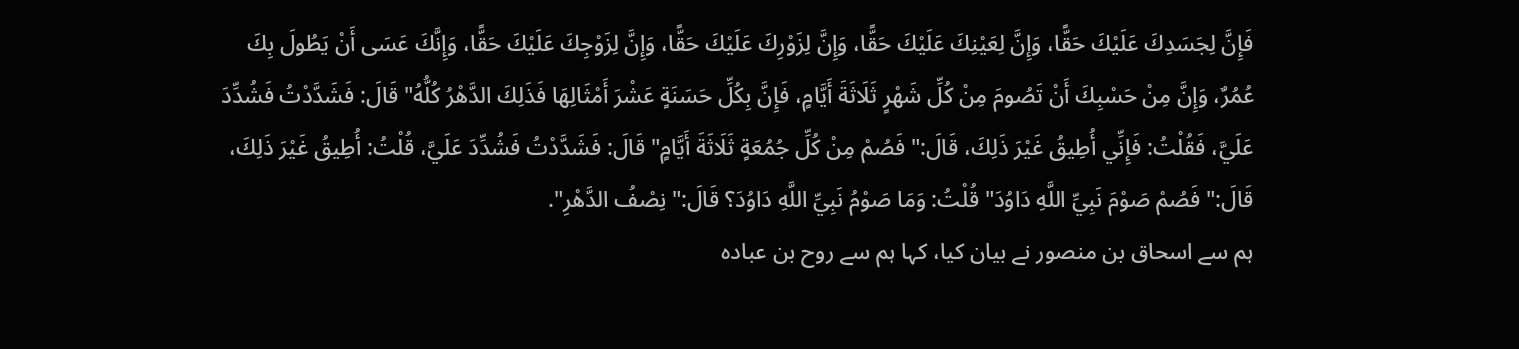فَإِنَّ لِجَسَدِكَ عَلَيْكَ حَقًّا، وَإِنَّ لِعَيْنِكَ عَلَيْكَ حَقًّا، وَإِنَّ لِزَوْرِكَ عَلَيْكَ حَقًّا، وَإِنَّ لِزَوْجِكَ عَلَيْكَ حَقًّا، وَإِنَّكَ عَسَى أَنْ يَطُولَ بِكَ عُمُرٌ، وَإِنَّ مِنْ حَسْبِكَ أَنْ تَصُومَ مِنْ كُلِّ شَهْرٍ ثَلَاثَةَ أَيَّامٍ، فَإِنَّ بِكُلِّ حَسَنَةٍ عَشْرَ أَمْثَالِهَا فَذَلِكَ الدَّهْرُ كُلُّهُ" قَالَ: فَشَدَّدْتُ فَشُدِّدَ عَلَيَّ، فَقُلْتُ: فَإِنِّي أُطِيقُ غَيْرَ ذَلِكَ، قَالَ:" فَصُمْ مِنْ كُلِّ جُمُعَةٍ ثَلَاثَةَ أَيَّامٍ" قَالَ: فَشَدَّدْتُ فَشُدِّدَ عَلَيَّ، قُلْتُ: أُطِيقُ غَيْرَ ذَلِكَ، قَالَ:" فَصُمْ صَوْمَ نَبِيِّ اللَّهِ دَاوُدَ" قُلْتُ: وَمَا صَوْمُ نَبِيِّ اللَّهِ دَاوُدَ؟ قَالَ:" نِصْفُ الدَّهْرِ".
ہم سے اسحاق بن منصور نے بیان کیا، کہا ہم سے روح بن عبادہ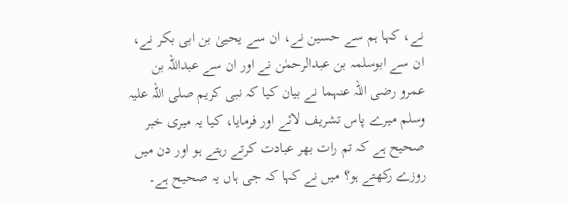نے، کہا ہم سے حسین نے، ان سے یحییٰ بن ابی بکر نے، ان سے ابوسلمہ بن عبدالرحمٰن نے اور ان سے عبداللہ بن عمرو رضی اللہ عنہما نے بیان کیا کہ نبی کریم صلی اللہ علیہ وسلم میرے پاس تشریف لائے اور فرمایا، کیا یہ میری خبر صحیح ہے کہ تم رات بھر عبادت کرتے رہتے ہو اور دن میں روزے رکھتے ہو؟ میں نے کہا کہ جی ہاں یہ صحیح ہے۔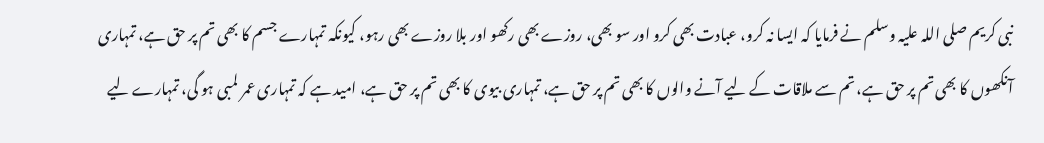نبی کریم صلی اللہ علیہ وسلم نے فرمایا کہ ایسا نہ کرو، عبادت بھی کرو اور سو بھی، روزے بھی رکھو اور بلا روزے بھی رہو، کیونکہ تمہارے جسم کا بھی تم پر حق ہے، تمہاری آنکھوں کا بھی تم پر حق ہے، تم سے ملاقات کے لیے آنے والوں کا بھی تم پر حق ہے، تمہاری بیوی کا بھی تم پر حق ہے، امید ہے کہ تمہاری عمر لمبی ہو گی، تمہارے لیے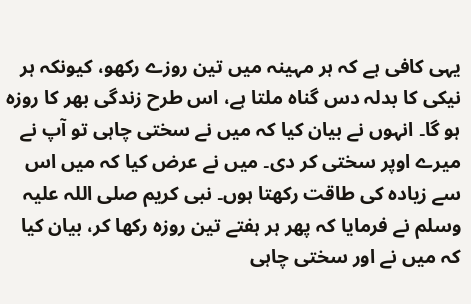یہی کافی ہے کہ ہر مہینہ میں تین روزے رکھو، کیونکہ ہر نیکی کا بدلہ دس گناہ ملتا ہے، اس طرح زندگی بھر کا روزہ ہو گا۔ انہوں نے بیان کیا کہ میں نے سختی چاہی تو آپ نے میرے اوپر سختی کر دی۔ میں نے عرض کیا کہ میں اس سے زیادہ کی طاقت رکھتا ہوں۔ نبی کریم صلی اللہ علیہ وسلم نے فرمایا کہ پھر ہر ہفتے تین روزہ رکھا کر، بیان کیا کہ میں نے اور سختی چاہی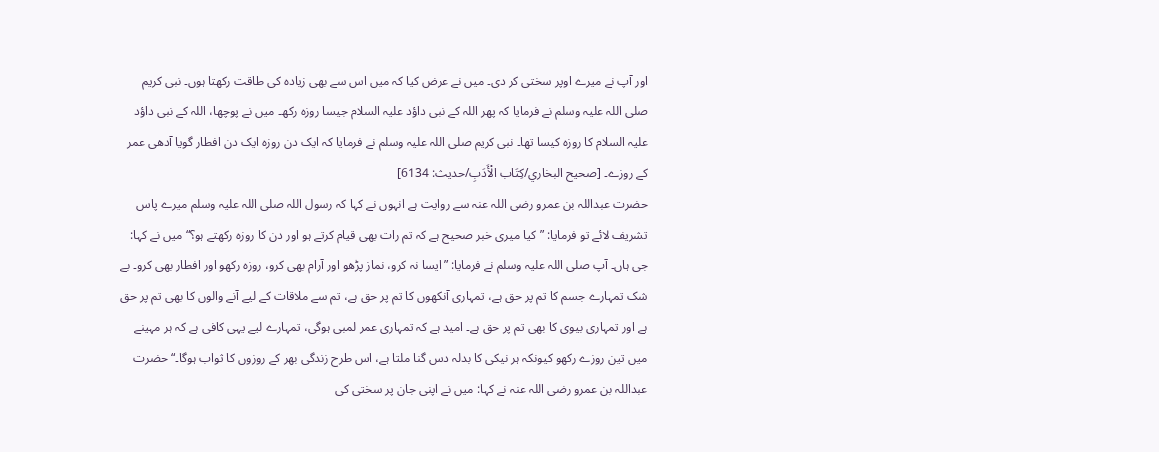اور آپ نے میرے اوپر سختی کر دی۔ میں نے عرض کیا کہ میں اس سے بھی زیادہ کی طاقت رکھتا ہوں۔ نبی کریم صلی اللہ علیہ وسلم نے فرمایا کہ پھر اللہ کے نبی داؤد علیہ السلام جیسا روزہ رکھ۔ میں نے پوچھا، اللہ کے نبی داؤد علیہ السلام کا روزہ کیسا تھا۔ نبی کریم صلی اللہ علیہ وسلم نے فرمایا کہ ایک دن روزہ ایک دن افطار گویا آدھی عمر کے روزے۔ [صحيح البخاري/كِتَاب الْأَدَبِ/حدیث: 6134]
حضرت عبداللہ بن عمرو رضی اللہ عنہ سے روایت ہے انہوں نے کہا کہ رسول اللہ صلی اللہ علیہ وسلم میرے پاس تشریف لائے تو فرمایا: ”کیا میری خبر صحیح ہے کہ تم رات بھی قیام کرتے ہو اور دن کا روزہ رکھتے ہو؟“ میں نے کہا: جی ہاں۔ آپ صلی اللہ علیہ وسلم نے فرمایا: ”ایسا نہ کرو، نماز پڑھو اور آرام بھی کرو، روزہ رکھو اور افطار بھی کرو۔ بے شک تمہارے جسم کا تم پر حق ہے، تمہاری آنکھوں کا تم پر حق ہے، تم سے ملاقات کے لیے آنے والوں کا بھی تم پر حق ہے اور تمہاری بیوی کا بھی تم پر حق ہے۔ امید ہے کہ تمہاری عمر لمبی ہوگی، تمہارے لیے یہی کافی ہے کہ ہر مہینے میں تین روزے رکھو کیونکہ ہر نیکی کا بدلہ دس گنا ملتا ہے، اس طرح زندگی بھر کے روزوں کا ثواب ہوگا۔“ حضرت عبداللہ بن عمرو رضی اللہ عنہ نے کہا: میں نے اپنی جان پر سختی کی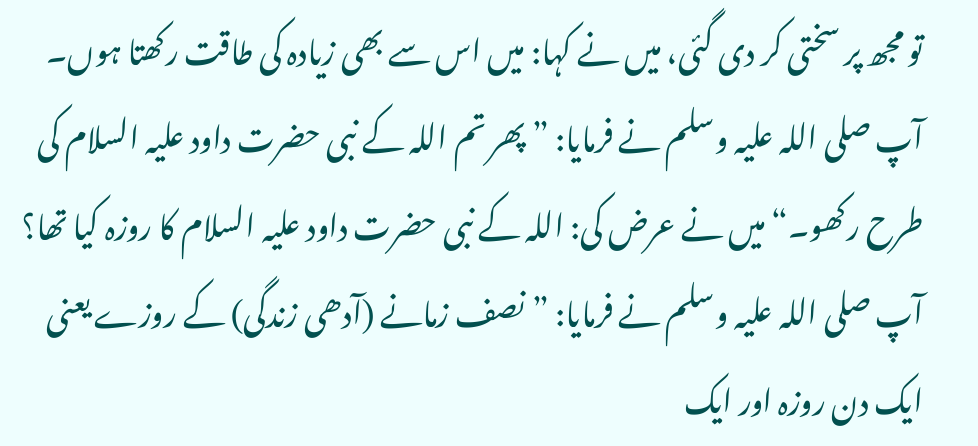تو مجھ پر سختی کر دی گئی، میں نے کہا: میں اس سے بھی زیادہ کی طاقت رکھتا ہوں۔ آپ صلی اللہ علیہ وسلم نے فرمایا: ”پھر تم اللہ کے نبی حضرت داود علیہ السلام کی طرح رکھو۔“ میں نے عرض کی: اللہ کے نبی حضرت داود علیہ السلام کا روزہ کیا تھا؟ آپ صلی اللہ علیہ وسلم نے فرمایا: ”نصف زمانے (آدھی زندگی) کے روزے یعنی ایک دن روزہ اور ایک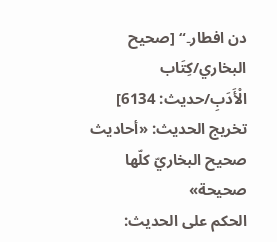دن افطار۔“ [صحيح البخاري/كِتَاب الْأَدَبِ/حدیث: 6134]
تخریج الحدیث: «أحاديث صحيح البخاريّ كلّها صحيحة»
الحكم على الحديث: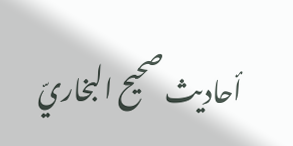أحاديث صحيح البخاريّ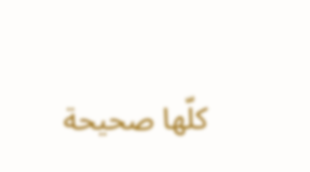كلّها صحيحة